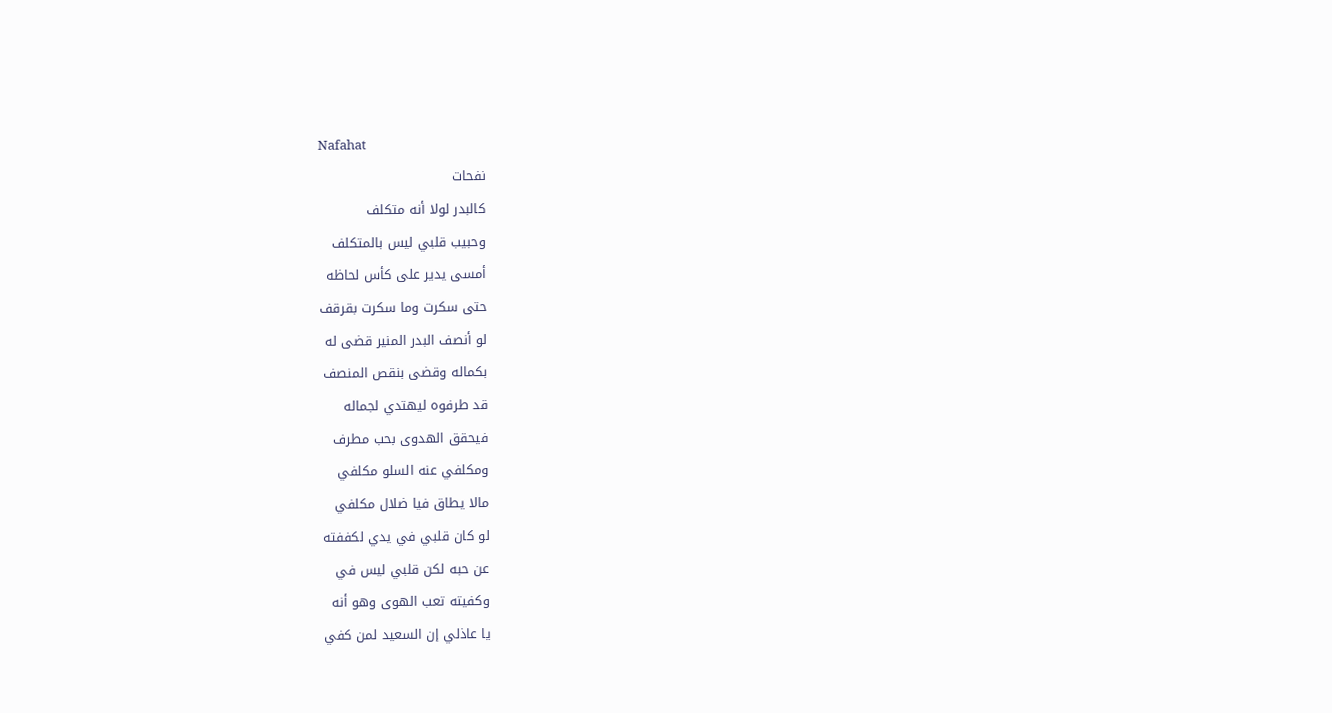Nafahat
نفحات
كالبدر لولا أنه متكلف
وحبيب قلبي ليس بالمتكلف
أمسى يدير على كأس لحاظه
حتى سكرت وما سكرت بقرقف
لو أنصف البدر المنير قضى له
بكماله وقضى بنقص المنصف
قد طرفوه ليهتدي لجماله
فيحقق الهدوى بحب مطرف
ومكلفي عنه السلو مكلفي
مالا يطاق فيا ضلال مكلفي
لو كان قلبي في يدي لكففته
عن حبه لكن قلبي ليس في
وكفيته تعب الهوى وهو أنه
يا عاذلي إن السعيد لمن كفي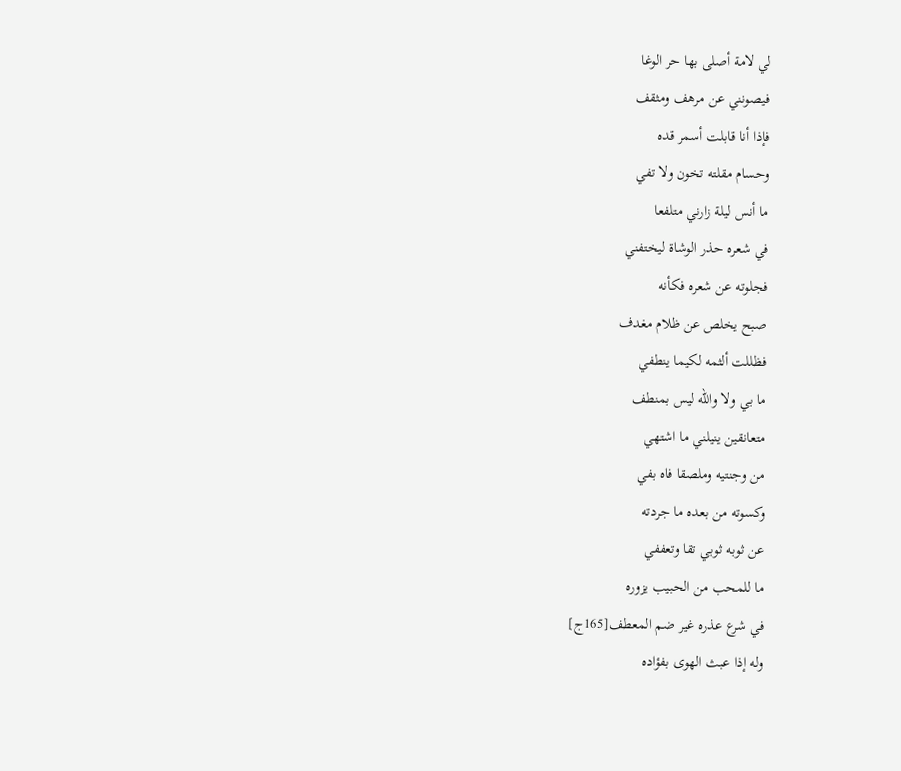لي لامة أصلى بها حر الوغا
فيصونني عن مرهف ومثقف
فإذا أنا قابلت أسمر قده
وحسام مقلته تخون ولا تفي
ما أنس ليلة زارني متلفعا
في شعره حذر الوشاة ليختفني
فجلوته عن شعره فكأنه
صبح يخلص عن ظلام مغدف
فظللت ألثمه لكيما ينطفي
ما بي ولا والله ليس بمنطف
متعانقين ينيلني ما اشتهي
من وجنتيه وملصقا فاه بفي
وكسوته من بعده ما جردته
عن ثوبه ثوبي تقا وتعففي
ما للمحب من الحبيب يزوره
في شرع عذره غير ضم المعطف[165ج]
وله إذا عبث الهوى بفؤاده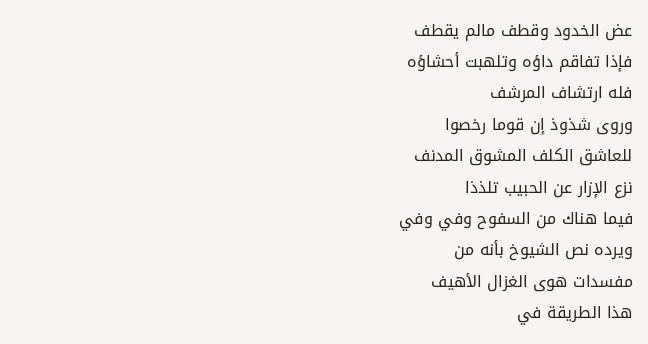عض الخدود وقطف مالم يقطف
فإذا تفاقم داؤه وتلهبت أحشاؤه
فله ارتشاف المرشف
وروى شذوذ إن قوما رخصوا
للعاشق الكلف المشوق المدنف
نزع الإزار عن الحبيب تلذذا
فيما هناك من السفوح وفي وفي
ويرده نص الشيوخ بأنه من
مفسدات هوى الغزال الأهيف
هذا الطريقة في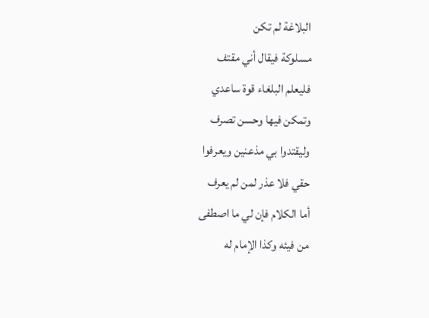البلاغة لم تكن
مسلوكة فيقال أني مقتف
فليعلم البلغاء قوة ساعدي
وتمكن فيها وحسن تصرف
وليقتدوا بي مذعنين ويعرفوا
حقي فلا عذر لمن لم يعرف
أما الكلام فإن لي ما اصطفى
من فيئه وكذا الإمام له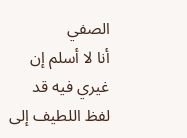الصفي
أنا لا أسلم إن غيري فيه قد
لفظ اللطيف إلى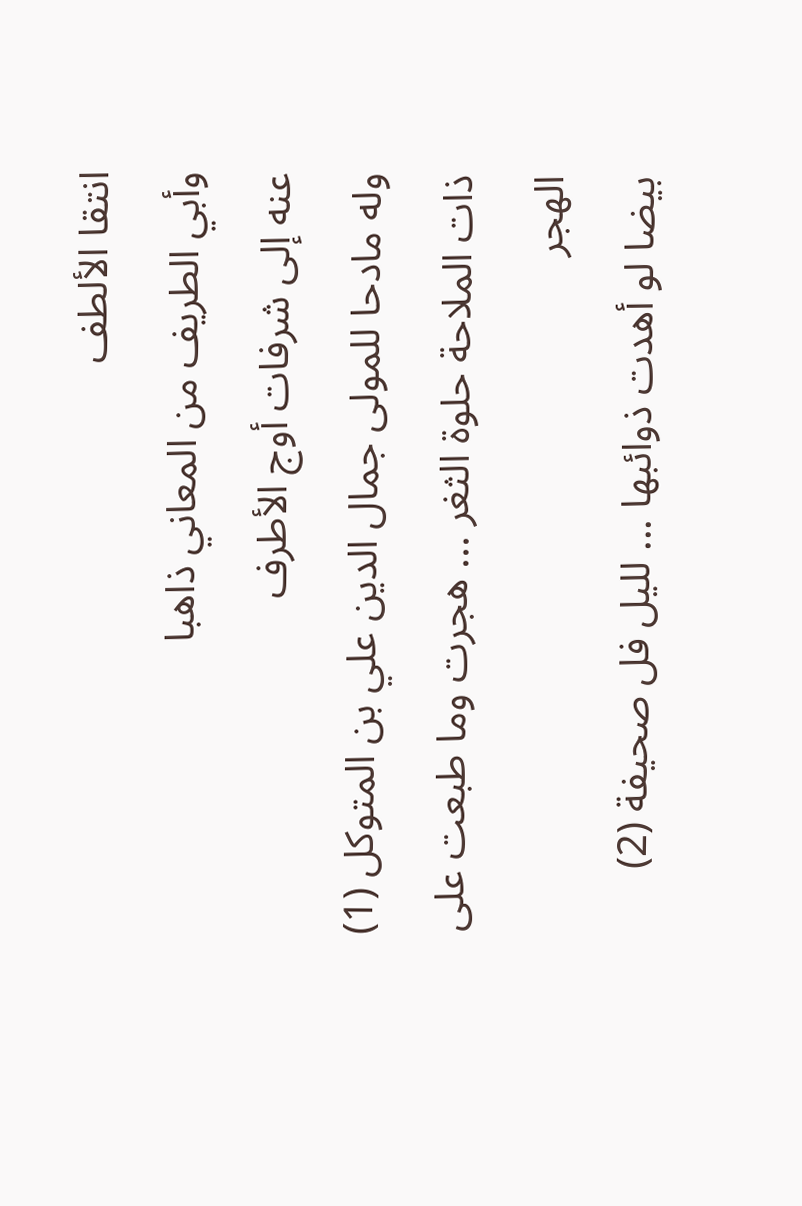انتقا الألطف
وأبي الطريف من المعاني ذاهبا
عنه إلى شرفات أوج الأطرف
وله مادحا للمولى جمال الدين علي بن المتوكل (1)
ذات الملاحة حلوة الثغر ... هجرت وما طبعت على الهجر
بيضا لو أهدت ذوائبها ... لليل فل صحيفة (2)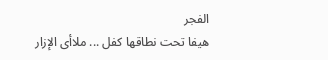الفجر
هيفا تحت نطاقها كفل ... ملاأى الإزار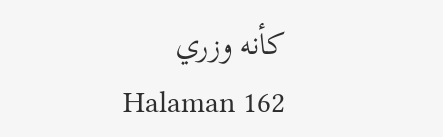كأنه وزري
Halaman 162